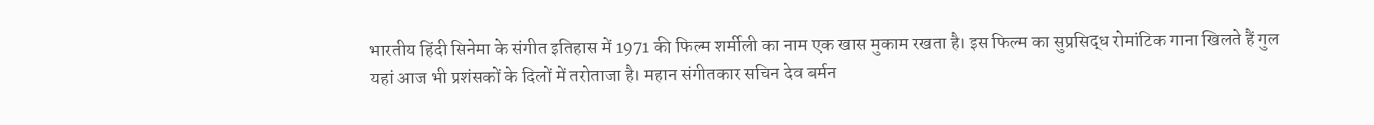भारतीय हिंदी सिनेमा के संगीत इतिहास में 1971 की फिल्म शर्मीली का नाम एक खास मुकाम रखता है। इस फिल्म का सुप्रसिद्ध रोमांटिक गाना खिलते हैं गुल यहां आज भी प्रशंसकों के दिलों में तरोताजा है। महान संगीतकार सचिन देव बर्मन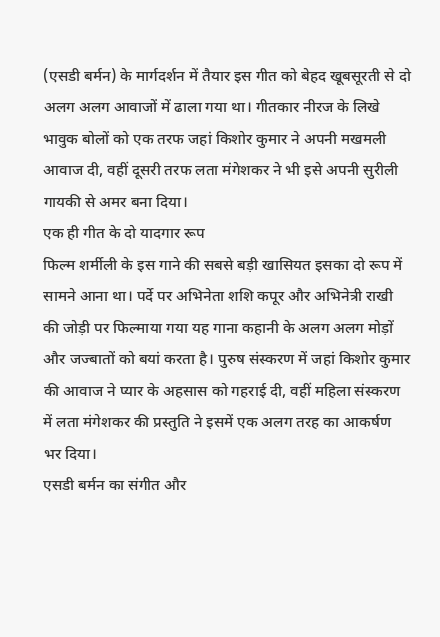(एसडी बर्मन) के मार्गदर्शन में तैयार इस गीत को बेहद खूबसूरती से दो अलग अलग आवाजों में ढाला गया था। गीतकार नीरज के लिखे भावुक बोलों को एक तरफ जहां किशोर कुमार ने अपनी मखमली आवाज दी, वहीं दूसरी तरफ लता मंगेशकर ने भी इसे अपनी सुरीली गायकी से अमर बना दिया।
एक ही गीत के दो यादगार रूप
फिल्म शर्मीली के इस गाने की सबसे बड़ी खासियत इसका दो रूप में सामने आना था। पर्दे पर अभिनेता शशि कपूर और अभिनेत्री राखी की जोड़ी पर फिल्माया गया यह गाना कहानी के अलग अलग मोड़ों और जज्बातों को बयां करता है। पुरुष संस्करण में जहां किशोर कुमार की आवाज ने प्यार के अहसास को गहराई दी, वहीं महिला संस्करण में लता मंगेशकर की प्रस्तुति ने इसमें एक अलग तरह का आकर्षण भर दिया।
एसडी बर्मन का संगीत और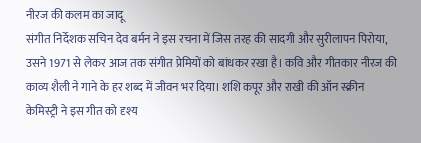नीरज की कलम का जादू
संगीत निर्देशक सचिन देव बर्मन ने इस रचना में जिस तरह की सादगी और सुरीलापन पिरोया, उसने 1971 से लेकर आज तक संगीत प्रेमियों को बांधकर रखा है। कवि और गीतकार नीरज की काव्य शैली ने गाने के हर शब्द में जीवन भर दिया। शशि कपूर और राखी की ऑन स्क्रीन केमिस्ट्री ने इस गीत को दृश्य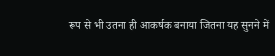रूप से भी उतना ही आकर्षक बनाया जितना यह सुनने में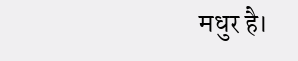मधुर है।